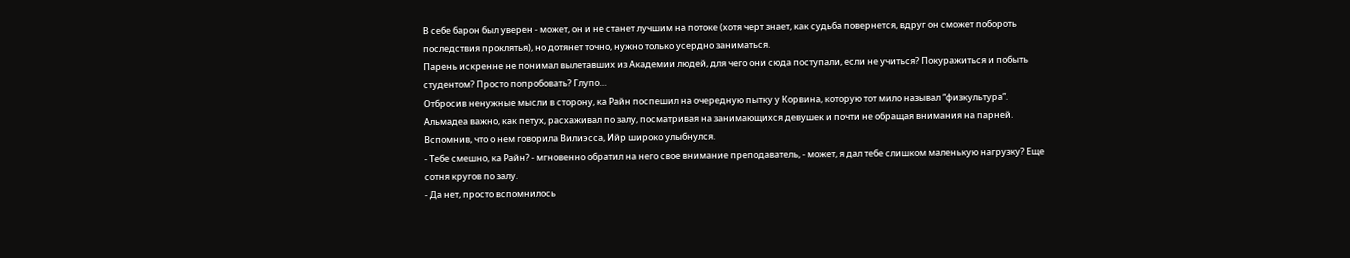В себе барон был уверен - может, он и не станет лучшим на потоке (хотя черт знает, как судьба повернется, вдруг он сможет побороть последствия проклятья), но дотянет точно, нужно только усердно заниматься.
Парень искренне не понимал вылетавших из Академии людей, для чего они сюда поступали, если не учиться? Покуражиться и побыть студентом? Просто попробовать? Глупо…
Отбросив ненужные мысли в сторону, ка Райн поспешил на очередную пытку у Корвина, которую тот мило называл “физкультура”.
Альмадеа важно, как петух, расхаживал по залу, посматривая на занимающихся девушек и почти не обращая внимания на парней. Вспомнив, что о нем говорила Вилиэсса, Ийр широко улыбнулся.
- Тебе смешно, ка Райн? - мгновенно обратил на него свое внимание преподаватель, - может, я дал тебе слишком маленькую нагрузку? Еще сотня кругов по залу.
- Да нет, просто вспомнилось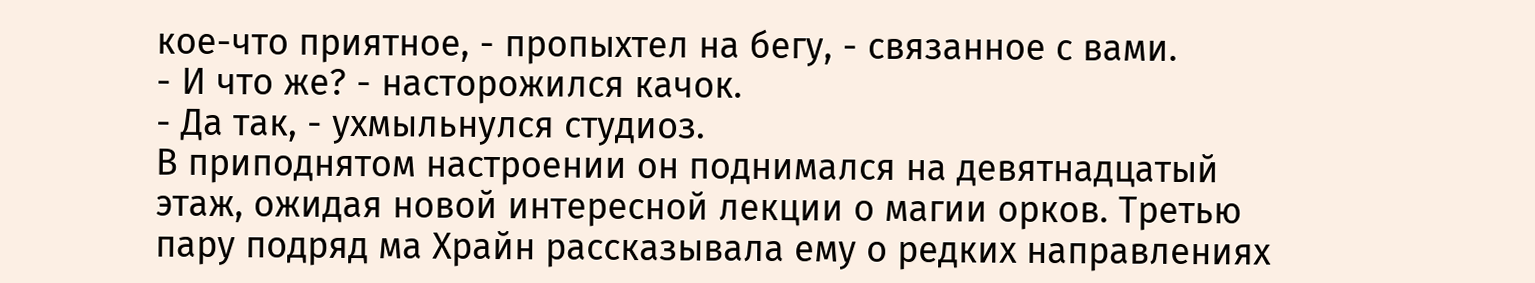кое-что приятное, - пропыхтел на бегу, - связанное с вами.
- И что же? - насторожился качок.
- Да так, - ухмыльнулся студиоз.
В приподнятом настроении он поднимался на девятнадцатый этаж, ожидая новой интересной лекции о магии орков. Третью пару подряд ма Храйн рассказывала ему о редких направлениях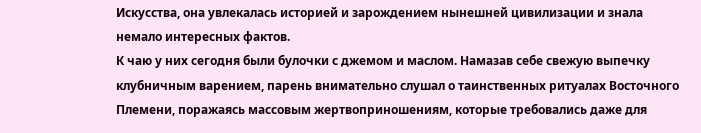Искусства, она увлекалась историей и зарождением нынешней цивилизации и знала немало интересных фактов.
К чаю у них сегодня были булочки с джемом и маслом. Намазав себе свежую выпечку клубничным варением, парень внимательно слушал о таинственных ритуалах Восточного Племени, поражаясь массовым жертвоприношениям, которые требовались даже для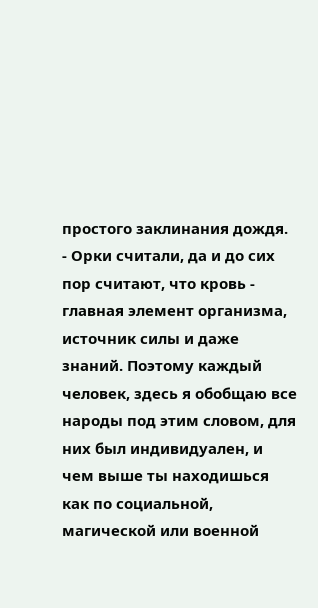простого заклинания дождя.
- Орки считали, да и до сих пор считают, что кровь - главная элемент организма, источник силы и даже знаний. Поэтому каждый человек, здесь я обобщаю все народы под этим словом, для них был индивидуален, и чем выше ты находишься как по социальной, магической или военной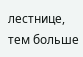лестнице, тем больше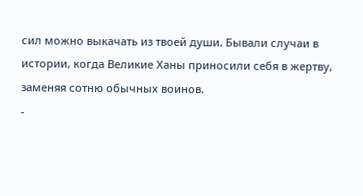сил можно выкачать из твоей души. Бывали случаи в истории, когда Великие Ханы приносили себя в жертву, заменяя сотню обычных воинов.
-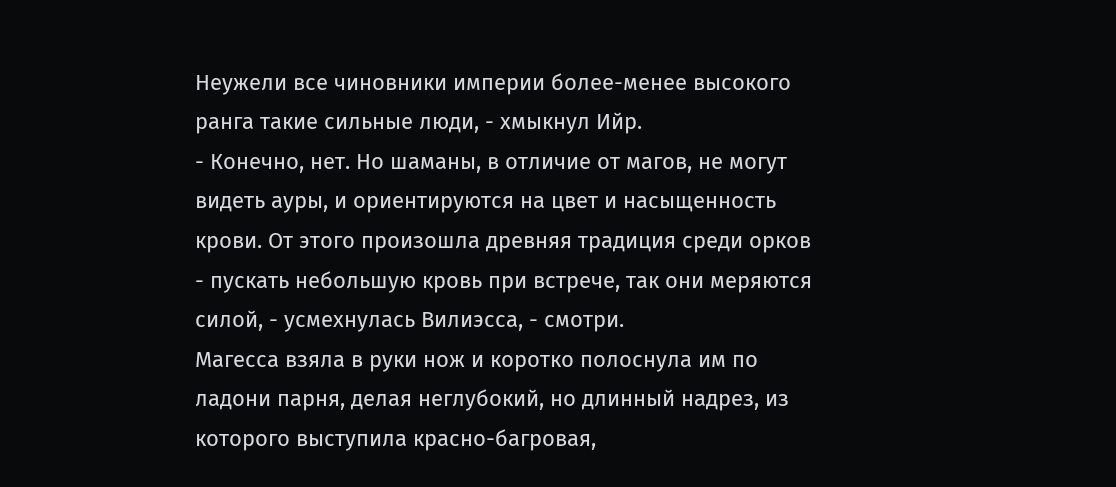Неужели все чиновники империи более-менее высокого ранга такие сильные люди, - хмыкнул Ийр.
- Конечно, нет. Но шаманы, в отличие от магов, не могут видеть ауры, и ориентируются на цвет и насыщенность крови. От этого произошла древняя традиция среди орков - пускать небольшую кровь при встрече, так они меряются силой, - усмехнулась Вилиэсса, - смотри.
Магесса взяла в руки нож и коротко полоснула им по ладони парня, делая неглубокий, но длинный надрез, из которого выступила красно-багровая,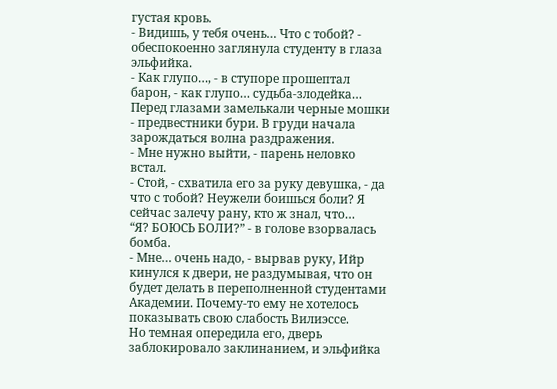густая кровь.
- Видишь, у тебя очень… Что с тобой? - обеспокоенно заглянула студенту в глаза эльфийка.
- Как глупо…, - в ступоре прошептал барон, - как глупо… судьба-злодейка…
Перед глазами замелькали черные мошки - предвестники бури. В груди начала зарождаться волна раздражения.
- Мне нужно выйти, - парень неловко встал.
- Стой, - схватила его за руку девушка, - да что с тобой? Неужели боишься боли? Я сейчас залечу рану, кто ж знал, что…
“Я? БОЮСЬ БОЛИ?” - в голове взорвалась бомба.
- Мне… очень надо, - вырвав руку, Ийр кинулся к двери, не раздумывая, что он будет делать в переполненной студентами Академии. Почему-то ему не хотелось показывать свою слабость Вилиэссе.
Но темная опередила его, дверь заблокировало заклинанием, и эльфийка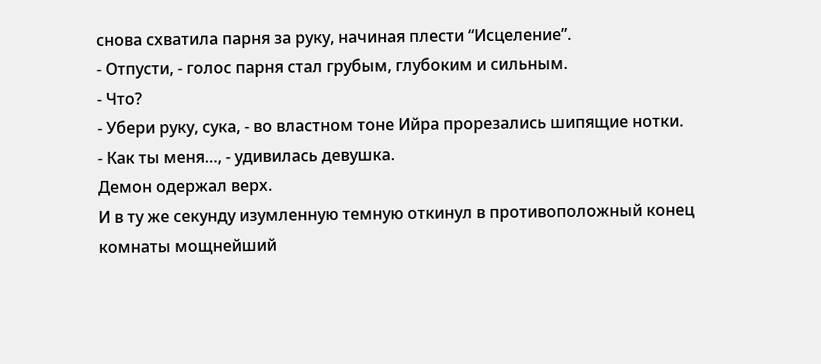снова схватила парня за руку, начиная плести “Исцеление”.
- Отпусти, - голос парня стал грубым, глубоким и сильным.
- Что?
- Убери руку, сука, - во властном тоне Ийра прорезались шипящие нотки.
- Как ты меня…, - удивилась девушка.
Демон одержал верх.
И в ту же секунду изумленную темную откинул в противоположный конец комнаты мощнейший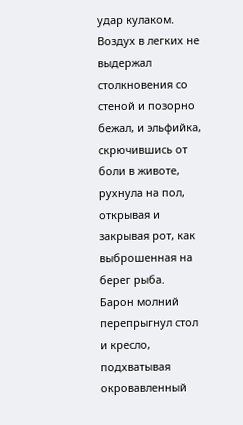удар кулаком. Воздух в легких не выдержал столкновения со стеной и позорно бежал, и эльфийка, скрючившись от боли в животе, рухнула на пол, открывая и закрывая рот, как выброшенная на берег рыба.
Барон молний перепрыгнул стол и кресло, подхватывая окровавленный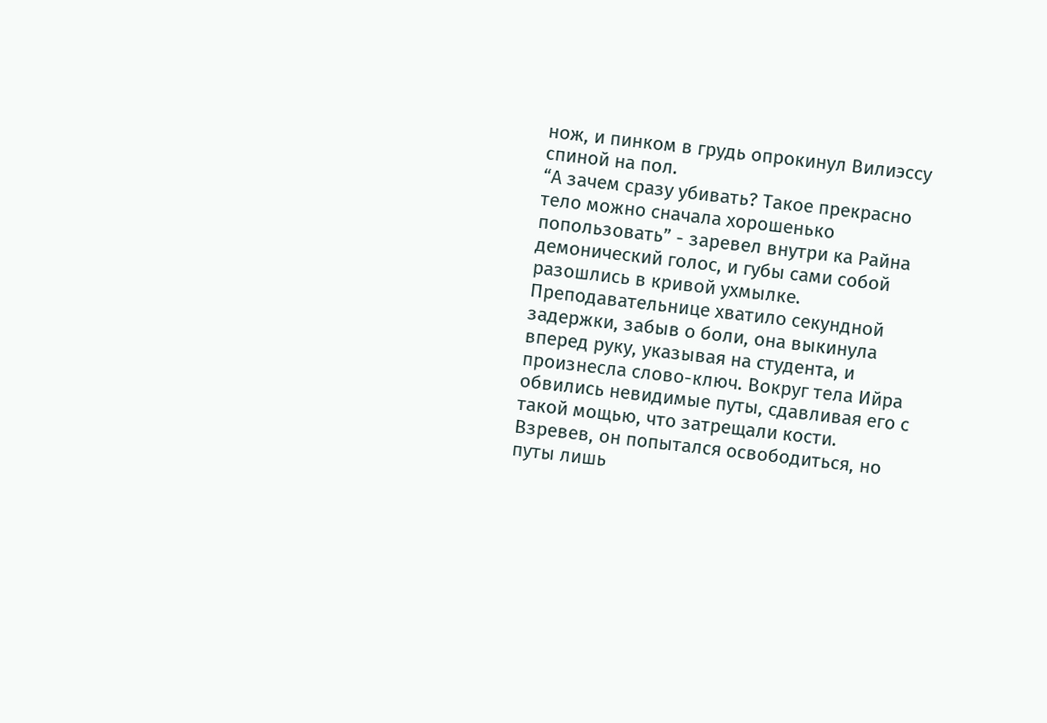нож, и пинком в грудь опрокинул Вилиэссу спиной на пол.
“А зачем сразу убивать? Такое прекрасно тело можно сначала хорошенько попользовать” - заревел внутри ка Райна демонический голос, и губы сами собой разошлись в кривой ухмылке.
Преподавательнице хватило секундной задержки, забыв о боли, она выкинула вперед руку, указывая на студента, и произнесла слово-ключ. Вокруг тела Ийра обвились невидимые путы, сдавливая его с такой мощью, что затрещали кости. Взревев, он попытался освободиться, но путы лишь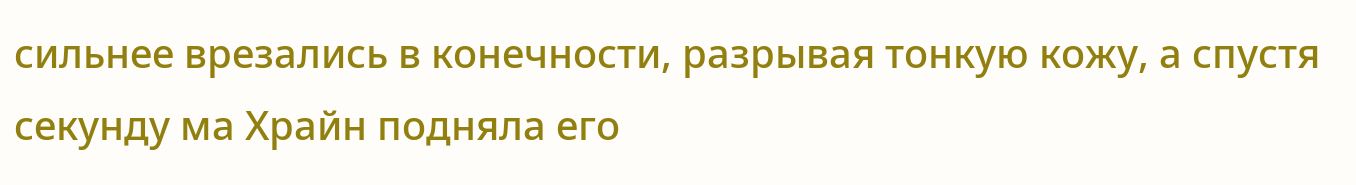сильнее врезались в конечности, разрывая тонкую кожу, а спустя секунду ма Храйн подняла его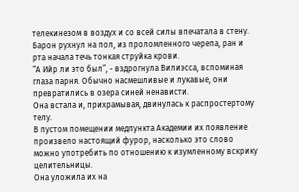телекинезом в воздух и со всей силы впечатала в стену.
Барон рухнул на пол, из проломленного черепа, ран и рта начала течь тонкая струйка крови.
“А Ийр ли это был”, - вздрогнула Вилиэсса, вспоминая глаза парня. Обычно насмешливые и лукавые, они превратились в озера синей ненависти.
Она встала и, прихрамывая, двинулась к распростертому телу.
В пустом помещении медпункта Академии их появление произвело настоящий фурор, насколько это слово можно употребить по отношению к изумленному вскрику целительницы.
Она уложила их на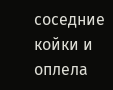соседние койки и оплела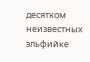десятком неизвестных эльфийке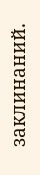заклинаний.